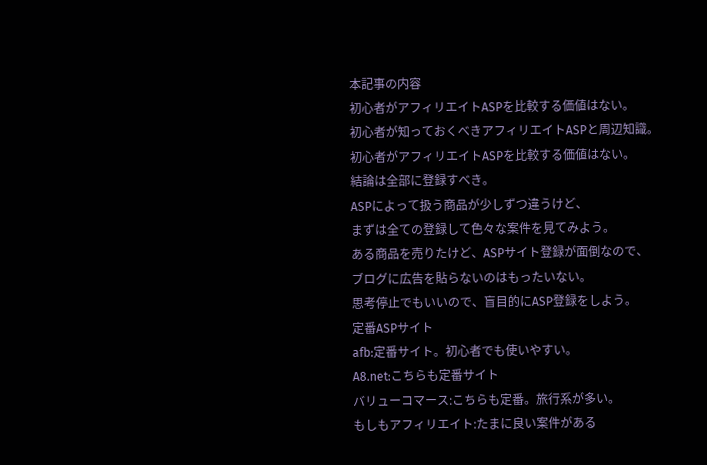本記事の内容
初心者がアフィリエイトASPを比較する価値はない。
初心者が知っておくべきアフィリエイトASPと周辺知識。
初心者がアフィリエイトASPを比較する価値はない。
結論は全部に登録すべき。
ASPによって扱う商品が少しずつ違うけど、
まずは全ての登録して色々な案件を見てみよう。
ある商品を売りたけど、ASPサイト登録が面倒なので、
ブログに広告を貼らないのはもったいない。
思考停止でもいいので、盲目的にASP登録をしよう。
定番ASPサイト
afb:定番サイト。初心者でも使いやすい。
A8.net:こちらも定番サイト
バリューコマース:こちらも定番。旅行系が多い。
もしもアフィリエイト:たまに良い案件がある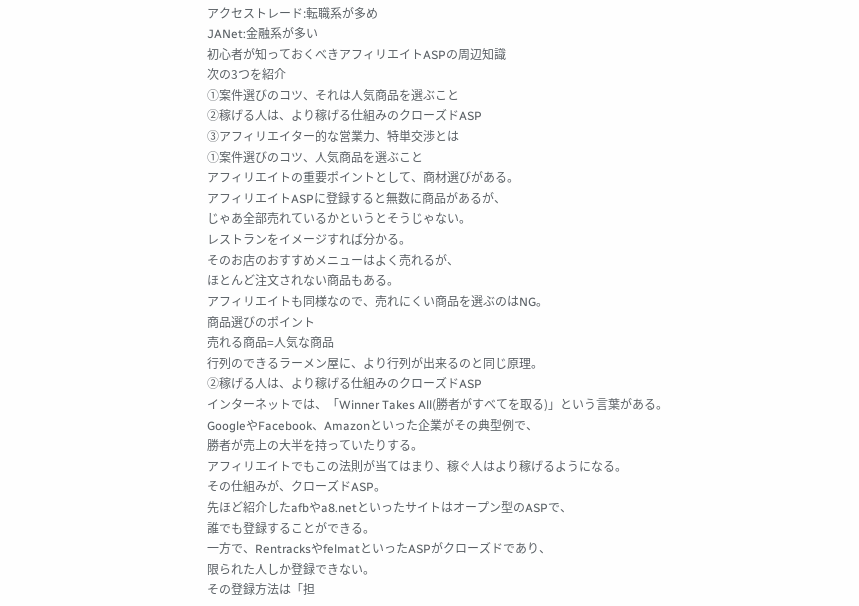アクセストレード:転職系が多め
JANet:金融系が多い
初心者が知っておくべきアフィリエイトASPの周辺知識
次の3つを紹介
①案件選びのコツ、それは人気商品を選ぶこと
②稼げる人は、より稼げる仕組みのクローズドASP
③アフィリエイター的な営業力、特単交渉とは
①案件選びのコツ、人気商品を選ぶこと
アフィリエイトの重要ポイントとして、商材選びがある。
アフィリエイトASPに登録すると無数に商品があるが、
じゃあ全部売れているかというとそうじゃない。
レストランをイメージすれば分かる。
そのお店のおすすめメニューはよく売れるが、
ほとんど注文されない商品もある。
アフィリエイトも同様なので、売れにくい商品を選ぶのはNG。
商品選びのポイント
売れる商品=人気な商品
行列のできるラーメン屋に、より行列が出来るのと同じ原理。
②稼げる人は、より稼げる仕組みのクローズドASP
インターネットでは、「Winner Takes All(勝者がすべてを取る)」という言葉がある。
GoogleやFacebook、Amazonといった企業がその典型例で、
勝者が売上の大半を持っていたりする。
アフィリエイトでもこの法則が当てはまり、稼ぐ人はより稼げるようになる。
その仕組みが、クローズドASP。
先ほど紹介したafbやa8.netといったサイトはオープン型のASPで、
誰でも登録することができる。
一方で、RentracksやfelmatといったASPがクローズドであり、
限られた人しか登録できない。
その登録方法は「担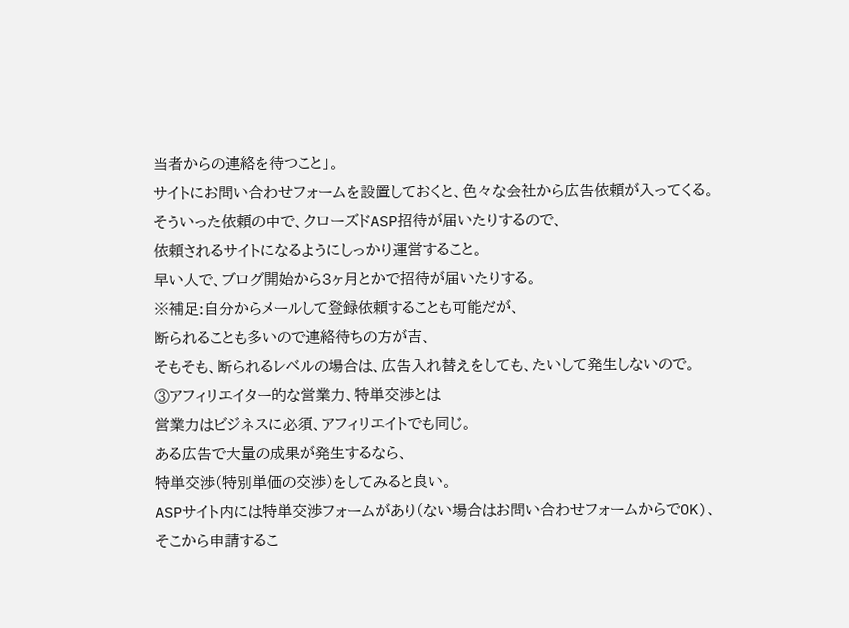当者からの連絡を待つこと」。
サイトにお問い合わせフォームを設置しておくと、色々な会社から広告依頼が入ってくる。
そういった依頼の中で、クローズドASP招待が届いたりするので、
依頼されるサイトになるようにしっかり運営すること。
早い人で、ブログ開始から3ヶ月とかで招待が届いたりする。
※補足:自分からメールして登録依頼することも可能だが、
断られることも多いので連絡待ちの方が吉、
そもそも、断られるレベルの場合は、広告入れ替えをしても、たいして発生しないので。
③アフィリエイター的な営業力、特単交渉とは
営業力はビジネスに必須、アフィリエイトでも同じ。
ある広告で大量の成果が発生するなら、
特単交渉(特別単価の交渉)をしてみると良い。
ASPサイト内には特単交渉フォームがあり(ない場合はお問い合わせフォームからでOK)、
そこから申請するこ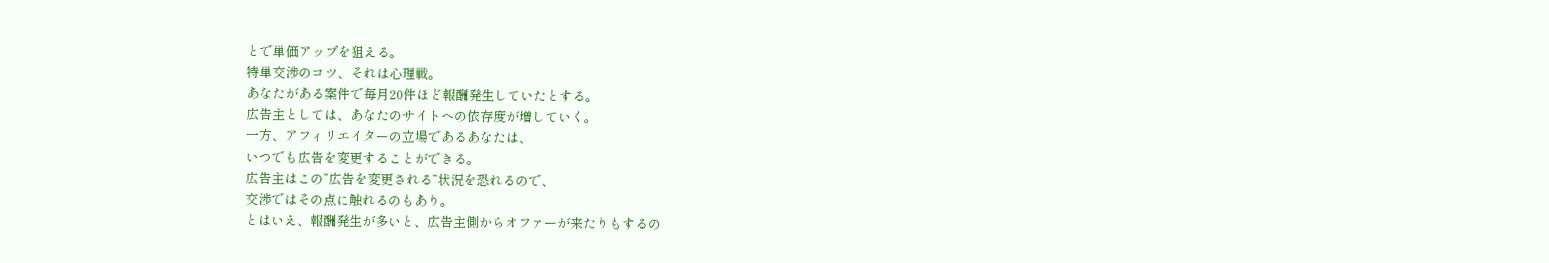とで単価アップを狙える。
特単交渉のコツ、それは心理戦。
あなたがある案件で毎月20件ほど報酬発生していたとする。
広告主としては、あなたのサイトへの依存度が増していく。
一方、アフィリエイターの立場であるあなたは、
いつでも広告を変更することができる。
広告主はこの”広告を変更される”状況を恐れるので、
交渉ではその点に触れるのもあり。
とはいえ、報酬発生が多いと、広告主側からオファーが来たりもするの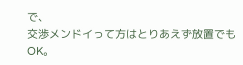で、
交渉メンドイって方はとりあえず放置でもOK。